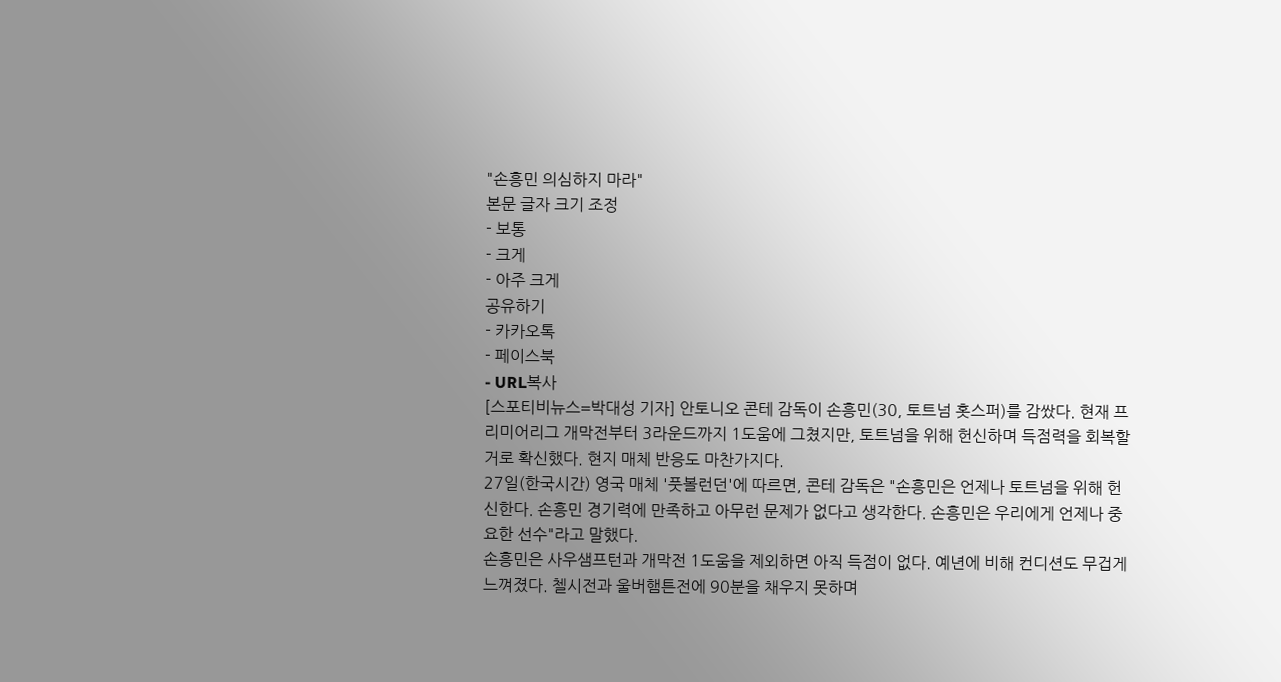"손흥민 의심하지 마라"
본문 글자 크기 조정
- 보통
- 크게
- 아주 크게
공유하기
- 카카오톡
- 페이스북
- URL복사
[스포티비뉴스=박대성 기자] 안토니오 콘테 감독이 손흥민(30, 토트넘 홋스퍼)를 감쌌다. 현재 프리미어리그 개막전부터 3라운드까지 1도움에 그쳤지만, 토트넘을 위해 헌신하며 득점력을 회복할 거로 확신했다. 현지 매체 반응도 마찬가지다.
27일(한국시간) 영국 매체 '풋볼런던'에 따르면, 콘테 감독은 "손흥민은 언제나 토트넘을 위해 헌신한다. 손흥민 경기력에 만족하고 아무런 문제가 없다고 생각한다. 손흥민은 우리에게 언제나 중요한 선수"라고 말했다.
손흥민은 사우샘프턴과 개막전 1도움을 제외하면 아직 득점이 없다. 예년에 비해 컨디션도 무겁게 느껴졌다. 첼시전과 울버햄튼전에 90분을 채우지 못하며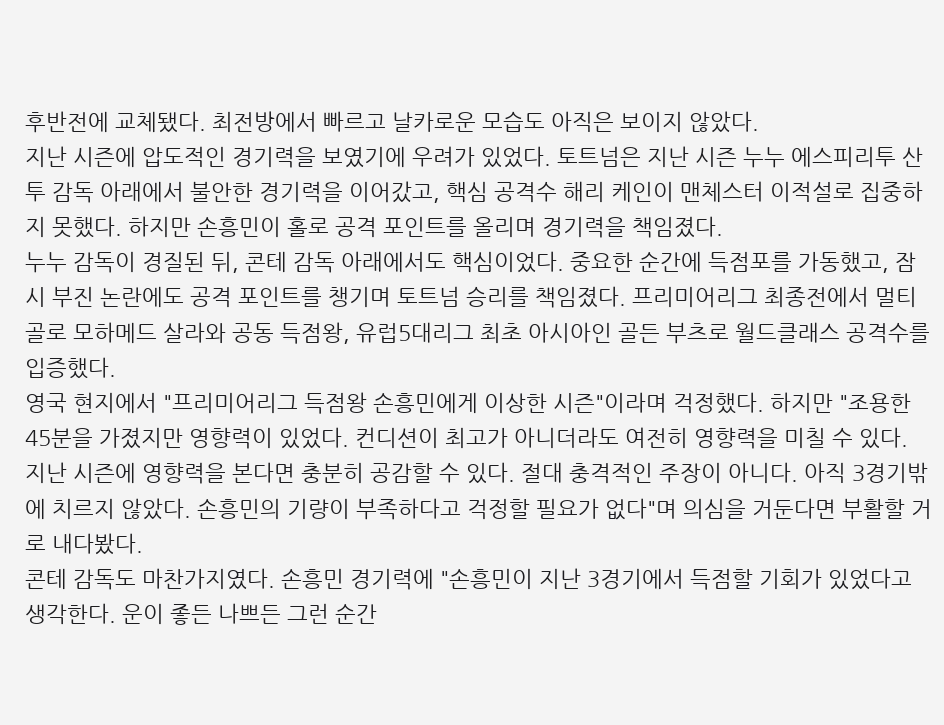후반전에 교체됐다. 최전방에서 빠르고 날카로운 모습도 아직은 보이지 않았다.
지난 시즌에 압도적인 경기력을 보였기에 우려가 있었다. 토트넘은 지난 시즌 누누 에스피리투 산투 감독 아래에서 불안한 경기력을 이어갔고, 핵심 공격수 해리 케인이 맨체스터 이적설로 집중하지 못했다. 하지만 손흥민이 홀로 공격 포인트를 올리며 경기력을 책임졌다.
누누 감독이 경질된 뒤, 콘테 감독 아래에서도 핵심이었다. 중요한 순간에 득점포를 가동했고, 잠시 부진 논란에도 공격 포인트를 챙기며 토트넘 승리를 책임졌다. 프리미어리그 최종전에서 멀티골로 모하메드 살라와 공동 득점왕, 유럽5대리그 최초 아시아인 골든 부츠로 월드클래스 공격수를 입증했다.
영국 현지에서 "프리미어리그 득점왕 손흥민에게 이상한 시즌"이라며 걱정했다. 하지만 "조용한 45분을 가졌지만 영향력이 있었다. 컨디션이 최고가 아니더라도 여전히 영향력을 미칠 수 있다. 지난 시즌에 영향력을 본다면 충분히 공감할 수 있다. 절대 충격적인 주장이 아니다. 아직 3경기밖에 치르지 않았다. 손흥민의 기량이 부족하다고 걱정할 필요가 없다"며 의심을 거둔다면 부활할 거로 내다봤다.
콘테 감독도 마찬가지였다. 손흥민 경기력에 "손흥민이 지난 3경기에서 득점할 기회가 있었다고 생각한다. 운이 좋든 나쁘든 그런 순간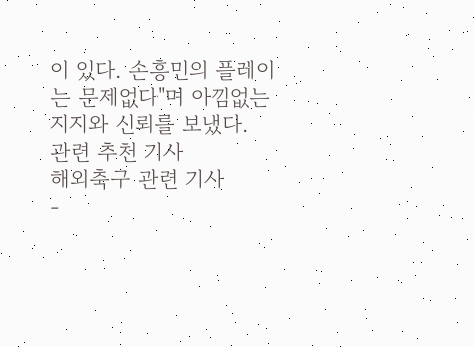이 있다. 손흥민의 플레이는 문제없다"며 아낌없는 지지와 신뢰를 보냈다.
관련 추천 기사
해외축구 관련 기사
-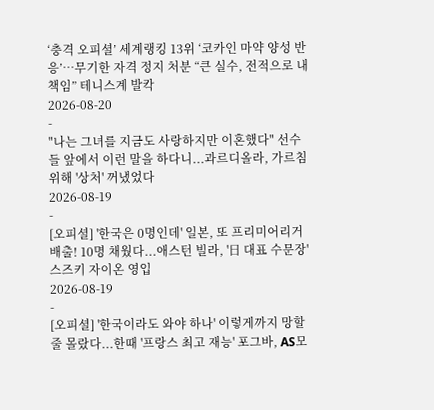‘충격 오피셜’ 세계랭킹 13위 ‘코카인 마약 양성 반응’…무기한 자격 정지 처분 “큰 실수, 전적으로 내 책임” 테니스계 발칵
2026-08-20
-
"나는 그녀를 지금도 사랑하지만 이혼했다" 선수들 앞에서 이런 말을 하다니...과르디올라, 가르침 위해 '상처' 꺼냈었다
2026-08-19
-
[오피셜] '한국은 0명인데' 일본, 또 프리미어리거 배출! 10명 채웠다...애스턴 빌라, '日 대표 수문장' 스즈키 자이온 영입
2026-08-19
-
[오피셜] '한국이라도 와야 하나' 이렇게까지 망할 줄 몰랐다...한때 '프랑스 최고 재능' 포그바, AS모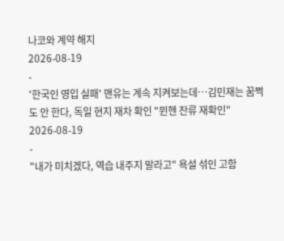나코와 계약 해지
2026-08-19
-
'한국인 영입 실패' 맨유는 계속 지켜보는데…김민재는 꿈쩍도 안 한다, 독일 현지 재차 확인 "뮌헨 잔류 재확인"
2026-08-19
-
"내가 미치겠다, 역습 내주지 말라고" 욕설 섞인 고함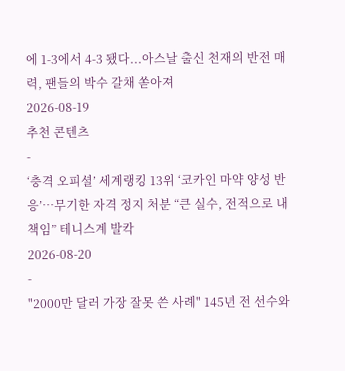에 1-3에서 4-3 됐다...아스날 출신 천재의 반전 매력, 팬들의 박수 갈채 쏟아져
2026-08-19
추천 콘텐츠
-
‘충격 오피셜’ 세계랭킹 13위 ‘코카인 마약 양성 반응’…무기한 자격 정지 처분 “큰 실수, 전적으로 내 책임” 테니스계 발칵
2026-08-20
-
"2000만 달러 가장 잘못 쓴 사례" 145년 전 선수와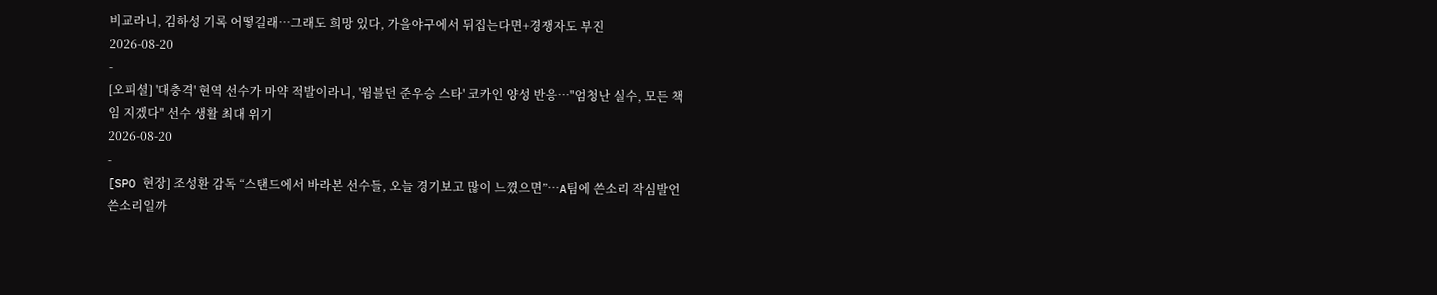비교라니, 김하성 기록 어떻길래…그래도 희망 있다, 가을야구에서 뒤집는다면+경쟁자도 부진
2026-08-20
-
[오피셜] '대충격' 현역 선수가 마약 적발이라니, '윔블던 준우승 스타' 코카인 양성 반응…"엄청난 실수, 모든 책임 지겠다" 선수 생활 최대 위기
2026-08-20
-
[SPO 현장] 조성환 감독 “스탠드에서 바라본 선수들, 오늘 경기보고 많이 느꼈으면”…A팀에 쓴소리 작심발언 쓴소리일까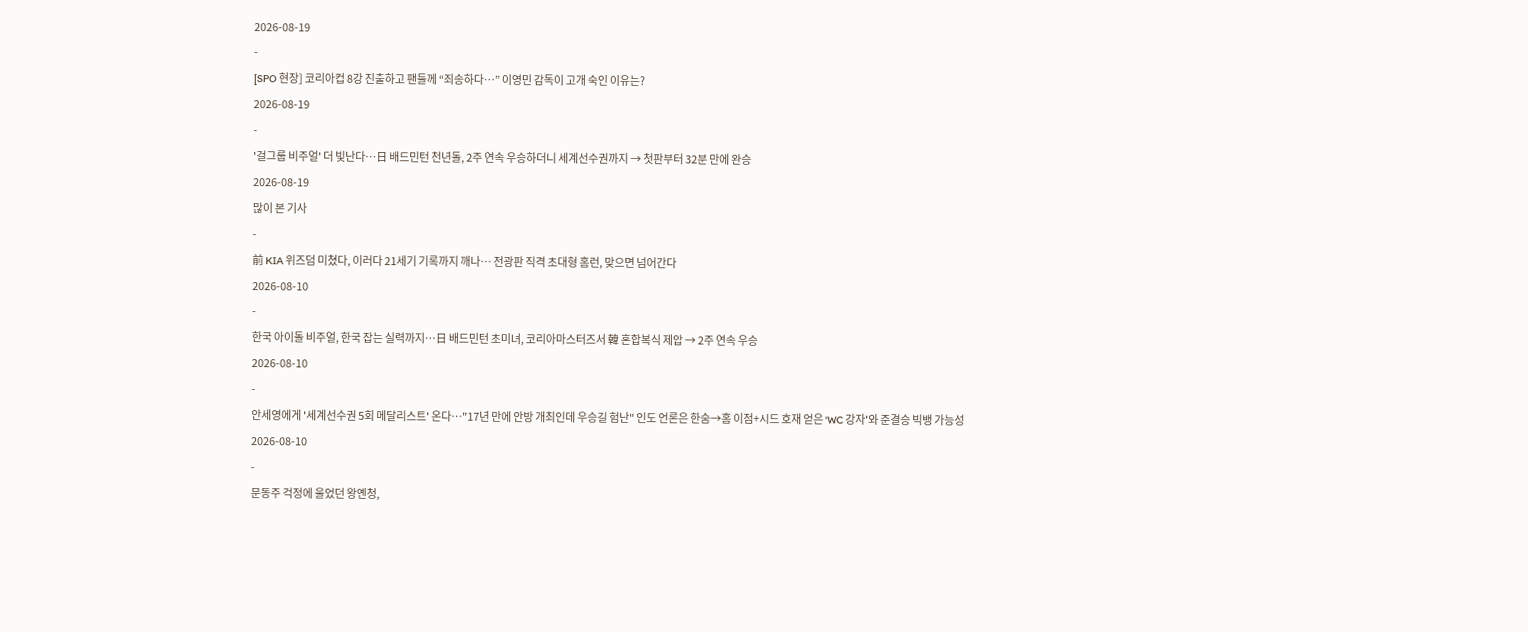2026-08-19
-
[SPO 현장] 코리아컵 8강 진출하고 팬들께 “죄송하다…” 이영민 감독이 고개 숙인 이유는?
2026-08-19
-
'걸그룹 비주얼' 더 빛난다…日 배드민턴 천년돌, 2주 연속 우승하더니 세계선수권까지 → 첫판부터 32분 만에 완승
2026-08-19
많이 본 기사
-
前 KIA 위즈덤 미쳤다, 이러다 21세기 기록까지 깨나… 전광판 직격 초대형 홈런, 맞으면 넘어간다
2026-08-10
-
한국 아이돌 비주얼, 한국 잡는 실력까지…日 배드민턴 초미녀, 코리아마스터즈서 韓 혼합복식 제압 → 2주 연속 우승
2026-08-10
-
안세영에게 '세계선수권 5회 메달리스트' 온다…"17년 만에 안방 개최인데 우승길 험난" 인도 언론은 한숨→홈 이점+시드 호재 얻은 'WC 강자'와 준결승 빅뱅 가능성
2026-08-10
-
문동주 걱정에 울었던 왕옌청,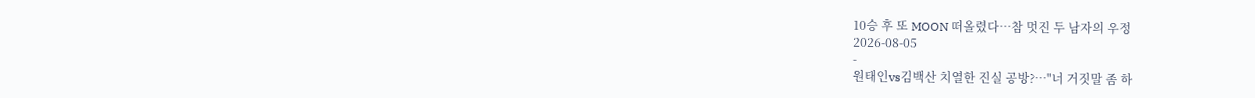10승 후 또 MOON 떠올렸다…참 멋진 두 남자의 우정
2026-08-05
-
원태인vs김백산 치열한 진실 공방?…"너 거짓말 좀 하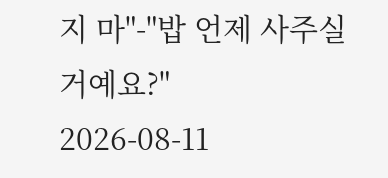지 마"-"밥 언제 사주실 거예요?"
2026-08-11